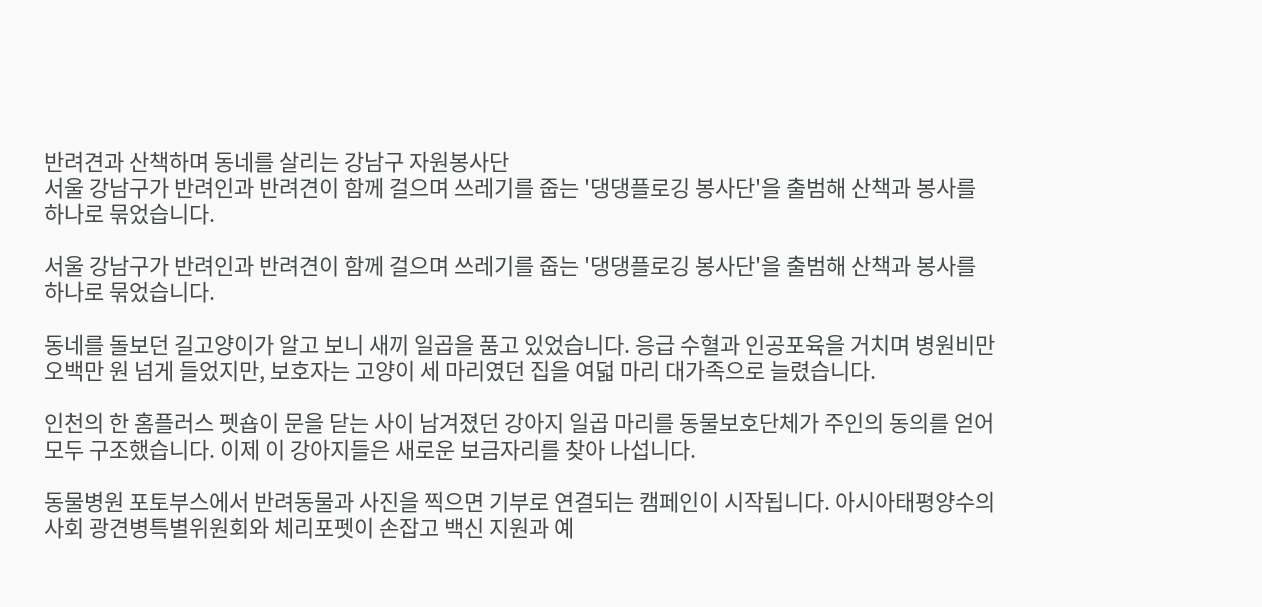반려견과 산책하며 동네를 살리는 강남구 자원봉사단
서울 강남구가 반려인과 반려견이 함께 걸으며 쓰레기를 줍는 '댕댕플로깅 봉사단'을 출범해 산책과 봉사를 하나로 묶었습니다.

서울 강남구가 반려인과 반려견이 함께 걸으며 쓰레기를 줍는 '댕댕플로깅 봉사단'을 출범해 산책과 봉사를 하나로 묶었습니다.

동네를 돌보던 길고양이가 알고 보니 새끼 일곱을 품고 있었습니다. 응급 수혈과 인공포육을 거치며 병원비만 오백만 원 넘게 들었지만, 보호자는 고양이 세 마리였던 집을 여덟 마리 대가족으로 늘렸습니다.

인천의 한 홈플러스 펫숍이 문을 닫는 사이 남겨졌던 강아지 일곱 마리를 동물보호단체가 주인의 동의를 얻어 모두 구조했습니다. 이제 이 강아지들은 새로운 보금자리를 찾아 나섭니다.

동물병원 포토부스에서 반려동물과 사진을 찍으면 기부로 연결되는 캠페인이 시작됩니다. 아시아태평양수의사회 광견병특별위원회와 체리포펫이 손잡고 백신 지원과 예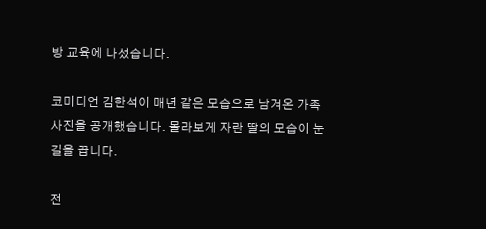방 교육에 나섰습니다.

코미디언 김한석이 매년 같은 모습으로 남겨온 가족사진을 공개했습니다. 몰라보게 자란 딸의 모습이 눈길을 끕니다.

전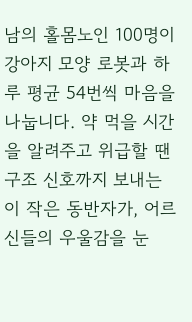남의 홀몸노인 100명이 강아지 모양 로봇과 하루 평균 54번씩 마음을 나눕니다. 약 먹을 시간을 알려주고 위급할 땐 구조 신호까지 보내는 이 작은 동반자가, 어르신들의 우울감을 눈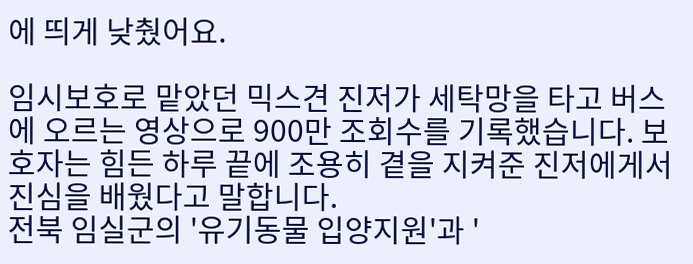에 띄게 낮췄어요.

임시보호로 맡았던 믹스견 진저가 세탁망을 타고 버스에 오르는 영상으로 900만 조회수를 기록했습니다. 보호자는 힘든 하루 끝에 조용히 곁을 지켜준 진저에게서 진심을 배웠다고 말합니다.
전북 임실군의 '유기동물 입양지원'과 '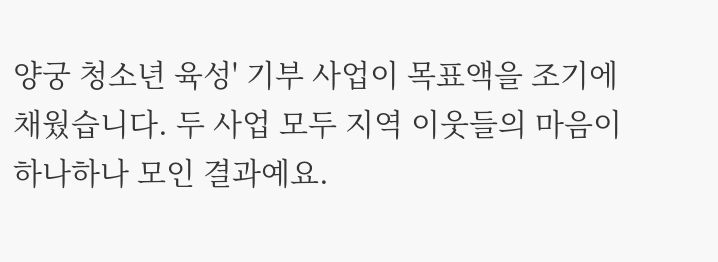양궁 청소년 육성' 기부 사업이 목표액을 조기에 채웠습니다. 두 사업 모두 지역 이웃들의 마음이 하나하나 모인 결과예요.